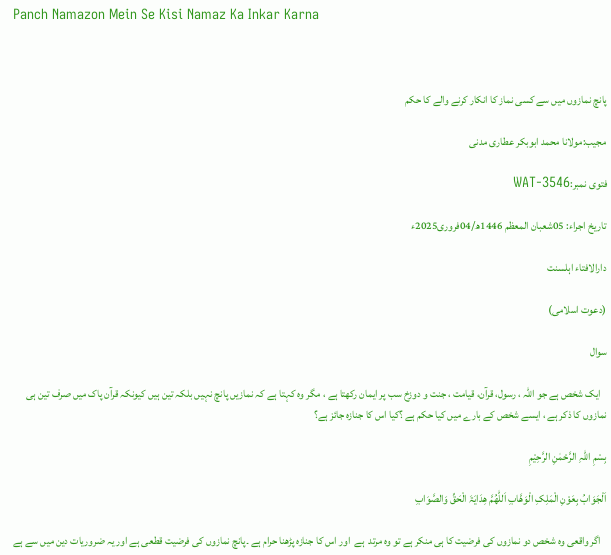Panch Namazon Mein Se Kisi Namaz Ka Inkar Karna



پانچ نمازوں میں سے کسی نماز کا انکار کرنے والے کا حکم

مجیب:مولانا محمد ابوبکر عطاری مدنی

فتوی نمبر:WAT-3546

تاریخ اجراء: 05شعبان المعظم 1446ھ/04فروری2025ء

دارالافتاء اہلسنت

(دعوت اسلامی)

سوال

   ایک شخص ہے جو اللہ ، رسول، قرآن، قیامت ، جنت و دوزخ سب پر ایمان رکھتا ہے ، مگر وہ کہتا ہے کہ نمازیں پانچ نہیں بلکہ تین ہیں کیونکہ قرآن پاک میں صرف تین ہی نمازوں کا ذکر ہے ، ایسے شخص کے بارے میں کیا حکم ہے ؟کیا اس کا جنازہ جائز ہے؟

بِسْمِ اللہِ الرَّحْمٰنِ الرَّحِیْمِ

اَلْجَوَابُ بِعَوْنِ الْمَلِکِ الْوَھَّابِ اَللّٰھُمَّ ھِدَایَۃَ الْحَقِّ وَالصَّوَابِ

   اگر واقعی وہ شخص دو نمازوں کی فرضیت کا ہی منکر ہے تو وہ مرتد  ہے  اور اس کا جنازہ پڑھنا حرام ہے ۔پانچ نمازوں کی فرضیت قطعی ہے اور یہ ضروریات دین میں سے ہے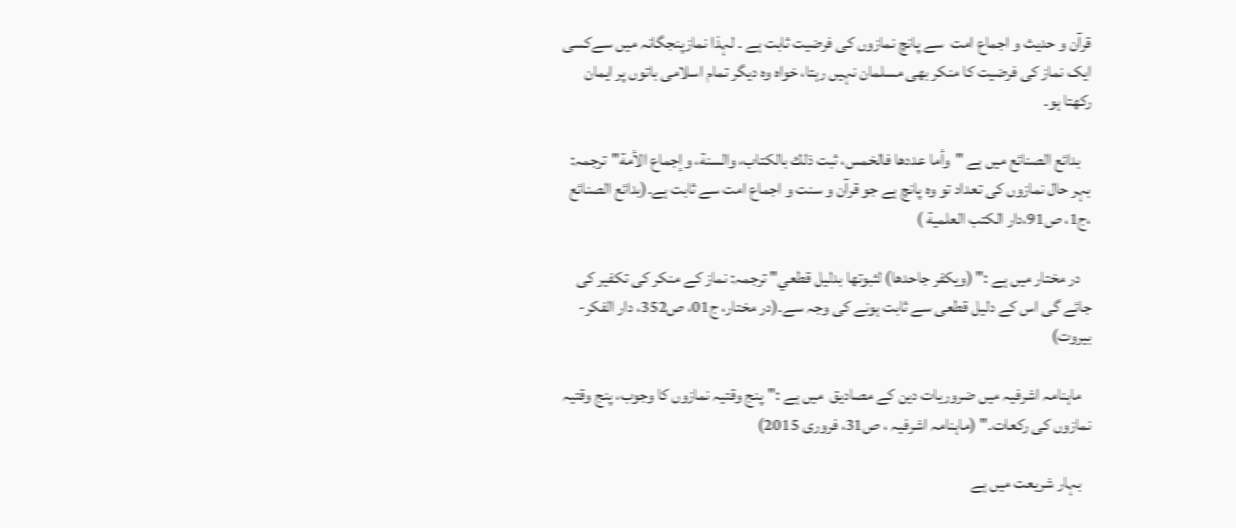قرآن و حدیث و اجماع امت  سے پانچ نمازوں کی فرضیت ثابت ہے ۔ لہذا نمازپنجگانہ میں سےکسی ایک نماز کی فرضیت کا منکر بھی مسلمان نہیں رہتا، خواہ وہ دیگر تمام اسلامی باتوں پر ایمان رکھتا ہو۔

   بدائع الصنائع میں ہے "وأما عددها فالخمس، ثبت ذلك بالكتاب، والسنة، وإجماع الأمة"ترجمہ: بہر حال نمازوں کی تعداد تو وہ پانچ ہے جو قرآن و سنت و اجماع امت سے ثابت ہے۔(بدائع الصنائع  ،ج1، ص91،دار الكتب العلمية )

   در مختار میں ہے :" (ويكفر جاحدها) لثبوتها بدليل قطعي" ترجمہ: نماز کے منکر کی تکفیر کی جائے گی اس کے دلیل قطعی سے ثابت ہونے کی وجہ سے۔(در مختار، ج01، ص352، دار الفكر-بيروت)

   ماہنامہ اشرفیہ میں ضروریات دین کے مصادیق  میں ہے :"پنج وقتیہ نمازوں کا وجوب، پنج وقتیہ نمازوں کی رکعات۔" (ماہنامہ اشرفیہ ، ص31، فروری 2015)

   بہار شریعت میں ہے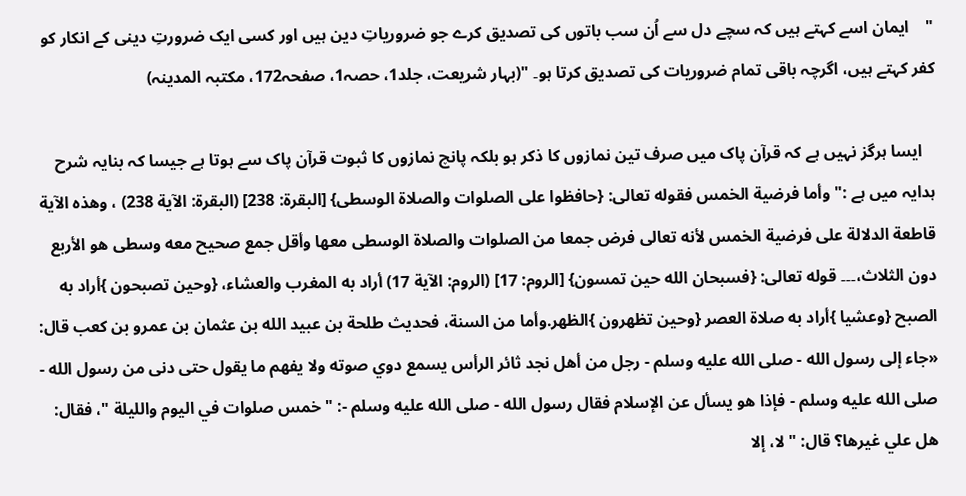"    ایمان اسے کہتے ہیں کہ سچے دل سے اُن سب باتوں کی تصدیق کرے جو ضروریاتِ دین ہیں اور کسی ایک ضرورتِ دینی کے انکار کو کفر کہتے ہیں، اگرچہ باقی تمام ضروریات کی تصدیق کرتا ہو۔ "(بہار شریعت، جلد1، حصہ1، صفحہ172، مکتبہ المدینہ)

   ایسا ہرگز نہیں ہے کہ قرآن پاک میں صرف تین نمازوں کا ذکر ہو بلکہ پانچ نمازوں کا ثبوت قرآن پاک سے ہوتا ہے جیسا کہ بنایہ شرح ہدایہ میں ہے :" وأما فرضية الخمس فقوله تعالى: {حافظوا على الصلوات والصلاة الوسطى} [البقرة: 238] (البقرة: الآية 238) ، وهذه الآية قاطعة الدلالة على فرضية الخمس لأنه تعالى فرض جمعا من الصلوات والصلاة الوسطى معها وأقل جمع صحيح معه وسطى هو الأربع دون الثلاث،۔۔۔ قوله تعالى: {فسبحان الله حين تمسون} [الروم: 17] (الروم: الآية 17) أراد به المغرب والعشاء، {وحين تصبحون }أراد به الصبح {وعشيا }أراد به صلاة العصر {وحين تظهرون }الظهر.وأما من السنة، فحديث طلحة بن عبيد الله بن عثمان بن عمرو بن كعب قال: «جاء إلى رسول الله - صلى الله عليه وسلم - رجل من أهل نجد ثائر الرأس يسمع دوي صوته ولا يفهم ما يقول حتى دنى من رسول الله - صلى الله عليه وسلم - فإذا هو يسأل عن الإسلام فقال رسول الله - صلى الله عليه وسلم -: " خمس صلوات في اليوم والليلة "، فقال: هل علي غيرها؟ قال: " لا، إلا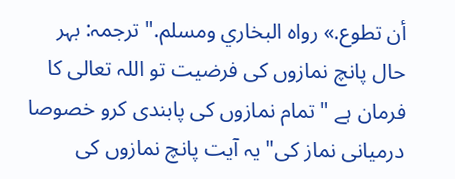أن تطوع.» رواه البخاري ومسلم." ترجمہ: بہر حال پانچ نمازوں کی فرضیت تو اللہ تعالی کا فرمان ہے "تمام نمازوں کی پابندی کرو خصوصا درمیانی نماز کی" یہ آیت پانچ نمازوں کی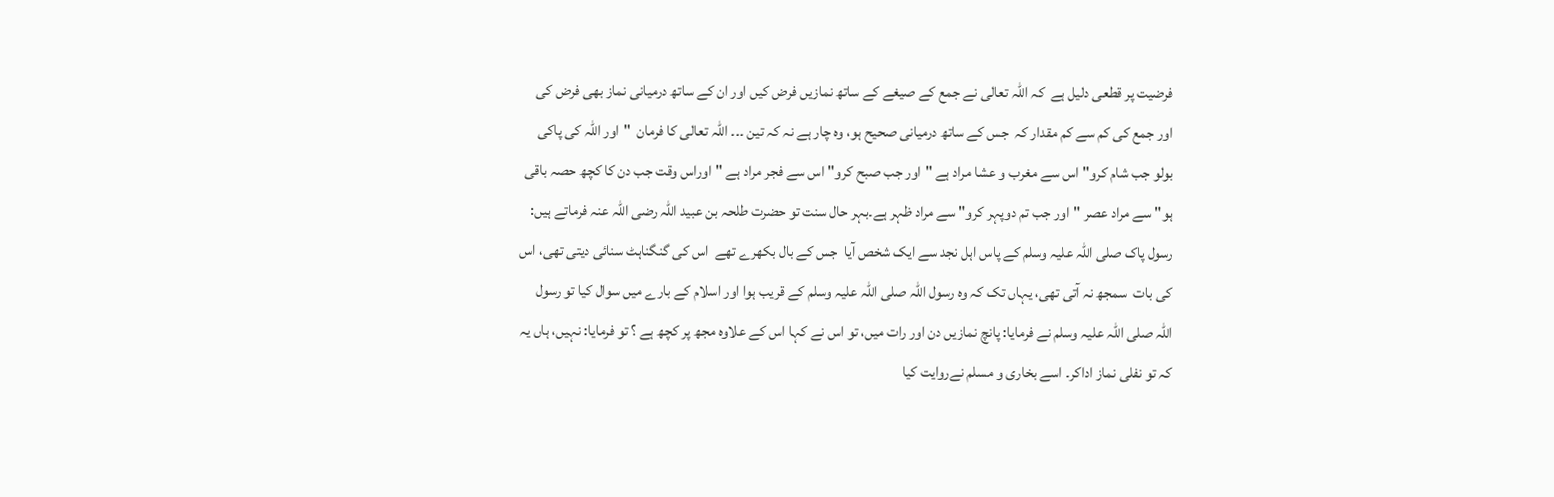فرضیت پر قطعی دلیل ہے  کہ اللہ تعالی نے جمع کے صیغے کے ساتھ نمازیں فرض کیں اور ان کے ساتھ درمیانی نماز بھی فرض کی اور جمع کی کم سے کم مقدار کہ  جس کے ساتھ درمیانی صحیح ہو، وہ چار ہے نہ کہ تین ۔۔۔ اللہ تعالی کا فرمان  "اور اللہ کی پاکی بولو جب شام کرو" اس سے مغرب و عشا مراد ہے "اور جب صبح کرو" اس سے فجر مراد ہے "اوراس وقت جب دن کا کچھ حصہ باقی ہو" سے مراد عصر "اور جب تم دوپہر کرو" سے مراد ظہر ہے۔بہر حال سنت تو حضرت طلحہ بن عبید اللہ رضی اللہ عنہ فرماتے ہیں: رسول پاک صلی اللہ علیہ وسلم کے پاس اہل نجد سے ایک شخص آیا  جس کے بال بکھرے تھے  اس کی گنگناہٹ سنائی دیتی تھی، اس کی بات  سمجھ نہ آتی تھی، یہاں تک کہ وہ رسول اللہ صلی اللہ علیہ وسلم کے قریب ہوا اور اسلام کے بارے میں سوال کیا تو رسول اللہ صلی اللہ علیہ وسلم نے فرمایا: پانچ نمازیں دن اور رات میں، تو اس نے کہا اس کے علاوہ مجھ پر کچھ ہے ؟ تو فرمایا: نہیں، ہاں یہ کہ تو نفلی نماز اداکر۔ اسے بخاری و مسلم نےروایت کیا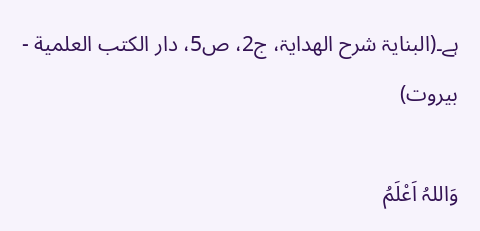ہے۔(البنایۃ شرح الھدایۃ، ج2، ص5، دار الكتب العلمية - بيروت)

وَاللہُ اَعْلَمُ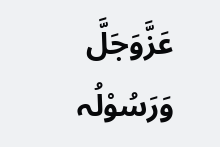عَزَّوَجَلَّ وَرَسُوْلُہ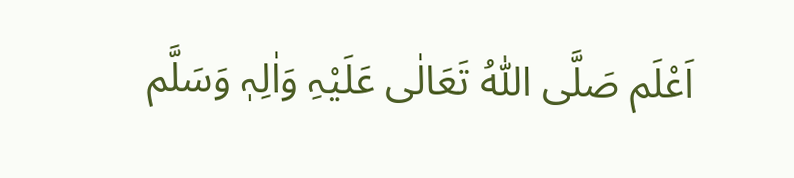اَعْلَم صَلَّی اللّٰہُ تَعَالٰی عَلَیْہِ وَاٰلِہٖ وَسَلَّم